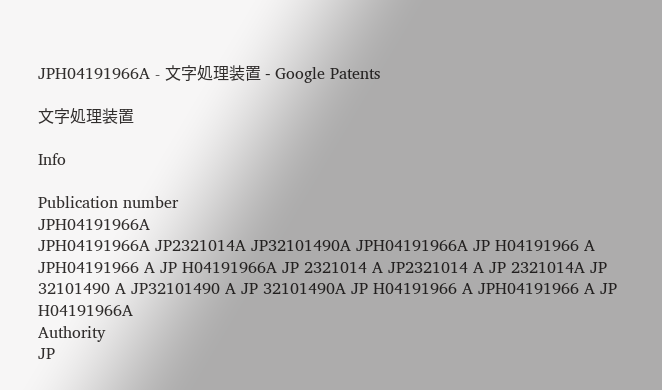JPH04191966A - 文字処理装置 - Google Patents

文字処理装置

Info

Publication number
JPH04191966A
JPH04191966A JP2321014A JP32101490A JPH04191966A JP H04191966 A JPH04191966 A JP H04191966A JP 2321014 A JP2321014 A JP 2321014A JP 32101490 A JP32101490 A JP 32101490A JP H04191966 A JPH04191966 A JP H04191966A
Authority
JP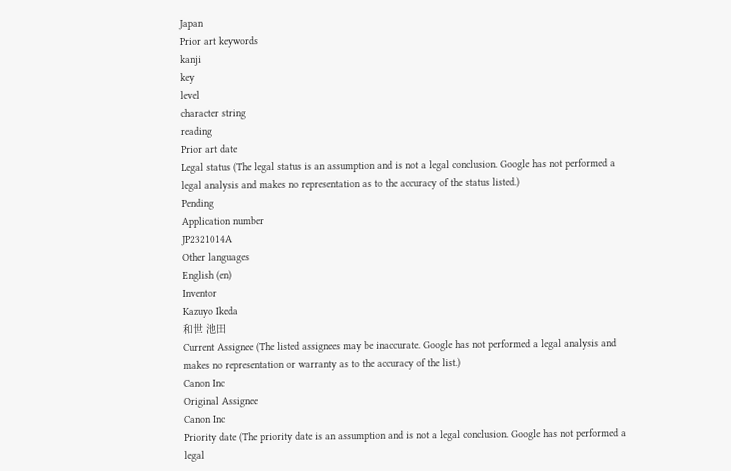Japan
Prior art keywords
kanji
key
level
character string
reading
Prior art date
Legal status (The legal status is an assumption and is not a legal conclusion. Google has not performed a legal analysis and makes no representation as to the accuracy of the status listed.)
Pending
Application number
JP2321014A
Other languages
English (en)
Inventor
Kazuyo Ikeda
和世 池田
Current Assignee (The listed assignees may be inaccurate. Google has not performed a legal analysis and makes no representation or warranty as to the accuracy of the list.)
Canon Inc
Original Assignee
Canon Inc
Priority date (The priority date is an assumption and is not a legal conclusion. Google has not performed a legal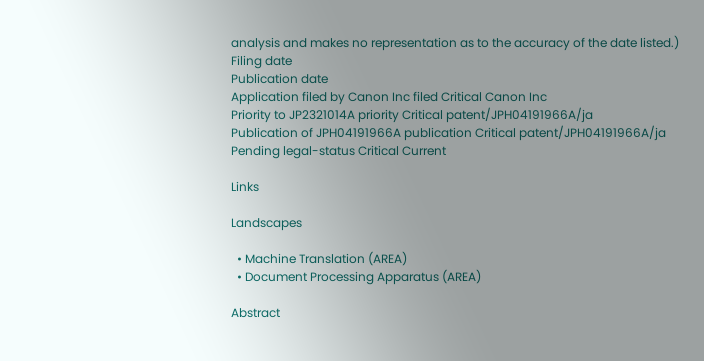analysis and makes no representation as to the accuracy of the date listed.)
Filing date
Publication date
Application filed by Canon Inc filed Critical Canon Inc
Priority to JP2321014A priority Critical patent/JPH04191966A/ja
Publication of JPH04191966A publication Critical patent/JPH04191966A/ja
Pending legal-status Critical Current

Links

Landscapes

  • Machine Translation (AREA)
  • Document Processing Apparatus (AREA)

Abstract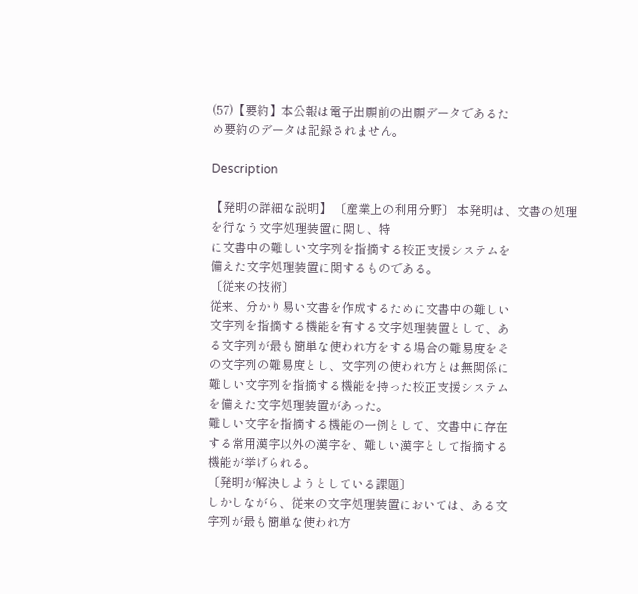(57)【要約】本公報は電子出願前の出願データであるた
め要約のデータは記録されません。

Description

【発明の詳細な説明】 〔産業上の利用分野〕 本発明は、文書の処理を行なう文字処理装置に関し、特
に文書中の難しい文字列を指摘する校正支援システムを
備えた文字処理装置に関するものである。
〔従来の技術〕
従来、分かり易い文書を作成するために文書中の難しい
文字列を指摘する機能を有する文字処理装置として、あ
る文字列が最も簡単な使われ方をする場合の難易度をそ
の文字列の難易度とし、文字列の使われ方とは無関係に
難しい文字列を指摘する機能を持った校正支援システム
を備えた文字処理装置があった。
難しい文字を指摘する機能の一例として、文書中に存在
する常用漢字以外の漢字を、難しい漢字として指摘する
機能が挙げられる。
〔発明が解決しようとしている課題〕
しかしながら、従来の文字処理装置においては、ある文
字列が最も簡単な使われ方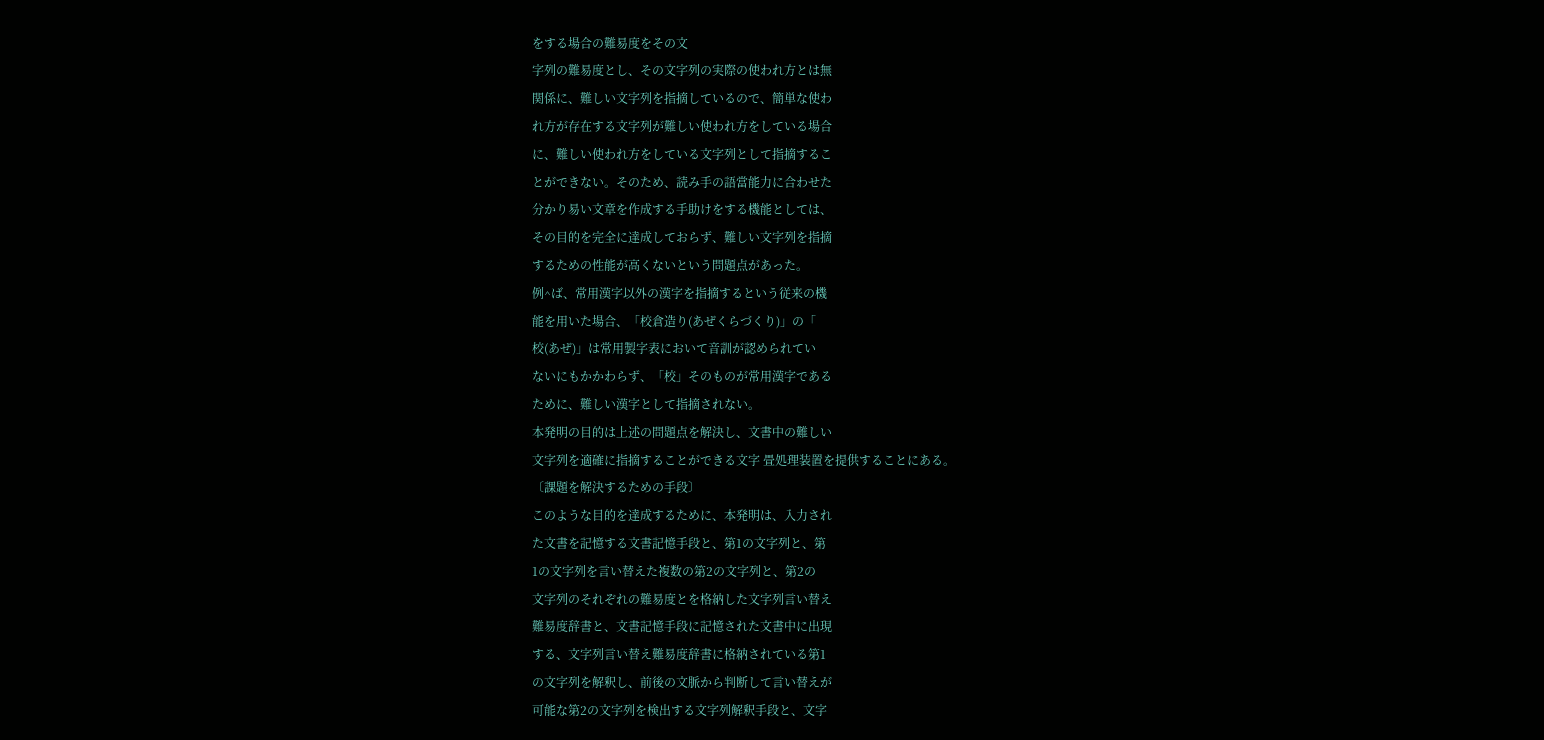をする場合の難易度をその文
字列の難易度とし、その文字列の実際の使われ方とは無
関係に、難しい文字列を指摘しているので、簡単な使わ
れ方が存在する文字列が難しい使われ方をしている場合
に、難しい使われ方をしている文字列として指摘するこ
とができない。そのため、読み手の語當能力に合わせた
分かり易い文章を作成する手助けをする機能としては、
その目的を完全に達成しておらず、難しい文字列を指摘
するための性能が高くないという問題点があった。
例^ば、常用漢字以外の漢字を指摘するという従来の機
能を用いた場合、「校倉造り(あぜくらづくり)」の「
校(あぜ)」は常用製字表において音訓が認められてい
ないにもかかわらず、「校」そのものが常用漢字である
ために、難しい漢字として指摘されない。
本発明の目的は上述の問題点を解決し、文書中の難しい
文字列を適確に指摘することができる文字 畳処理装置を提供することにある。
〔課題を解決するための手段〕
このような目的を達成するために、本発明は、入力され
た文書を記憶する文書記憶手段と、第1の文字列と、第
1の文字列を言い替えた複数の第2の文字列と、第2の
文字列のそれぞれの難易度とを格納した文字列言い替え
難易度辞書と、文書記憶手段に記憶された文書中に出現
する、文字列言い替え難易度辞書に格納されている第1
の文字列を解釈し、前後の文脈から判断して言い替えが
可能な第2の文字列を検出する文字列解釈手段と、文字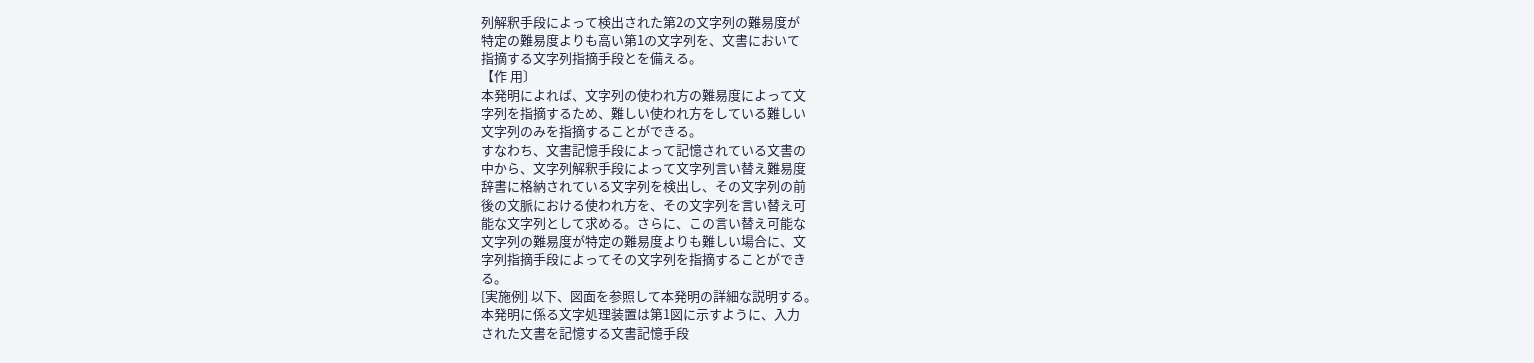列解釈手段によって検出された第2の文字列の難易度が
特定の難易度よりも高い第1の文字列を、文書において
指摘する文字列指摘手段とを備える。
【作 用〕
本発明によれば、文字列の使われ方の難易度によって文
字列を指摘するため、難しい使われ方をしている難しい
文字列のみを指摘することができる。
すなわち、文書記憶手段によって記憶されている文書の
中から、文字列解釈手段によって文字列言い替え難易度
辞書に格納されている文字列を検出し、その文字列の前
後の文脈における使われ方を、その文字列を言い替え可
能な文字列として求める。さらに、この言い替え可能な
文字列の難易度が特定の難易度よりも難しい場合に、文
字列指摘手段によってその文字列を指摘することができ
る。
[実施例] 以下、図面を参照して本発明の詳細な説明する。
本発明に係る文字処理装置は第1図に示すように、入力
された文書を記憶する文書記憶手段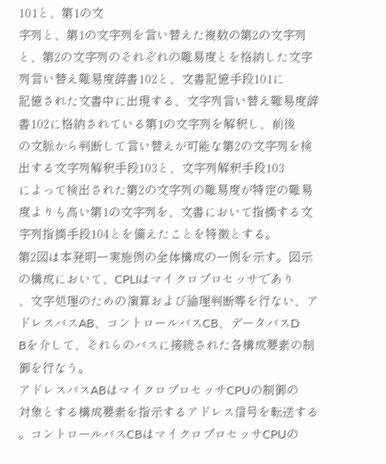101と、第1の文
字列と、第1の文字列を言い替えた複数の第2の文字列
と、第2の文字列のそれぞれの難易度とを格納した文字
列言い替え難易度辞書102と、文書記憶手段101に
記憶された文書中に出現する、文字列言い替え難易度辞
書102に格納されている第1の文字列を解釈し、前後
の文脈から判断して言い替えが可能な第2の文字列を検
出する文字列解釈手段103と、文字列解釈手段103
によって検出された第2の文字列の難易度が特定の難易
度よりも高い第1の文字列を、文書において指摘する文
字列指摘手段104とを備えたことを特徴とする。
第2図は本発明一実施例の全体構成の一例を示す。図示
の構成において、CPLIはマイクロプロセッサであり
、文字処理のための演算および論理判断等を行ない、ア
ドレスバスAB、コントロールバスCB、データバスD
Bを介して、それらのバスに接続された各構成要素の制
御を行なう。
アドレスバスABはマイクロプロセッサCPUの制御の
対象とする構成要素を指示するアドレス信号を転送する
。コントロールバスCBはマイクロプロセッサCPUの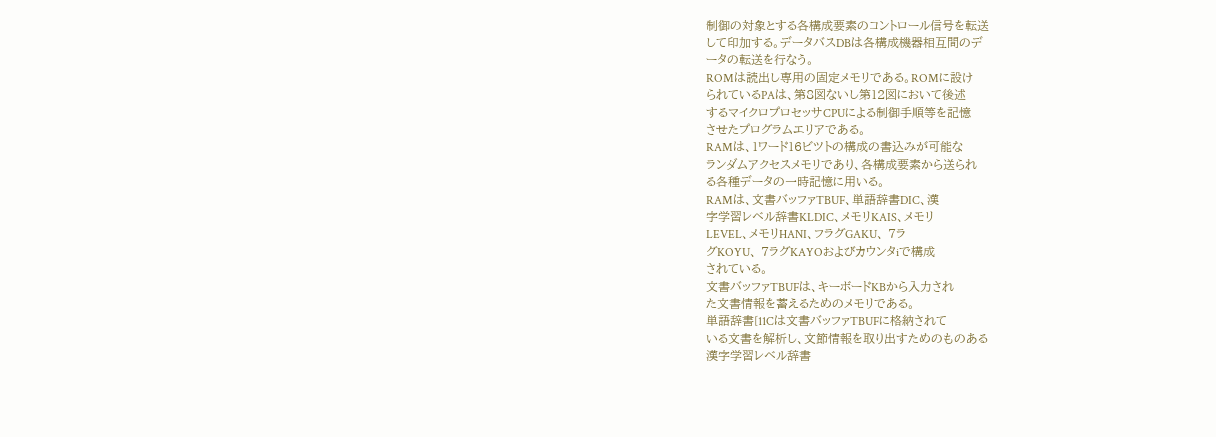制御の対象とする各構成要素のコントロール信号を転送
して印加する。データバスDBは各構成機器相互間のデ
ータの転送を行なう。
ROMは読出し専用の固定メモリである。ROMに設け
られているPAは、第8図ないし第12図において後述
するマイクロプロセッサCPUによる制御手順等を記憶
させたプログラムエリアである。
RAMは、1ワード16ビツトの構成の書込みが可能な
ランダムアクセスメモリであり、各構成要素から送られ
る各種データの一時記憶に用いる。
RAMは、文書バッファTBUF、単語辞書DIC、漢
字学習レベル辞書KLDIC、メモリKAIS、メモリ
LEVEL、メモリHANI、フラグGAKU、 7ラ
グKOYU、 7ラグKAYOおよびカウンタiで構成
されている。
文書バッファTBUFは、キーボードKBから入力され
た文書情報を蓄えるためのメモリである。
単語辞書[11Cは文書バッファTBUFに格納されて
いる文書を解析し、文節情報を取り出すためのものある
漢字学習レベル辞書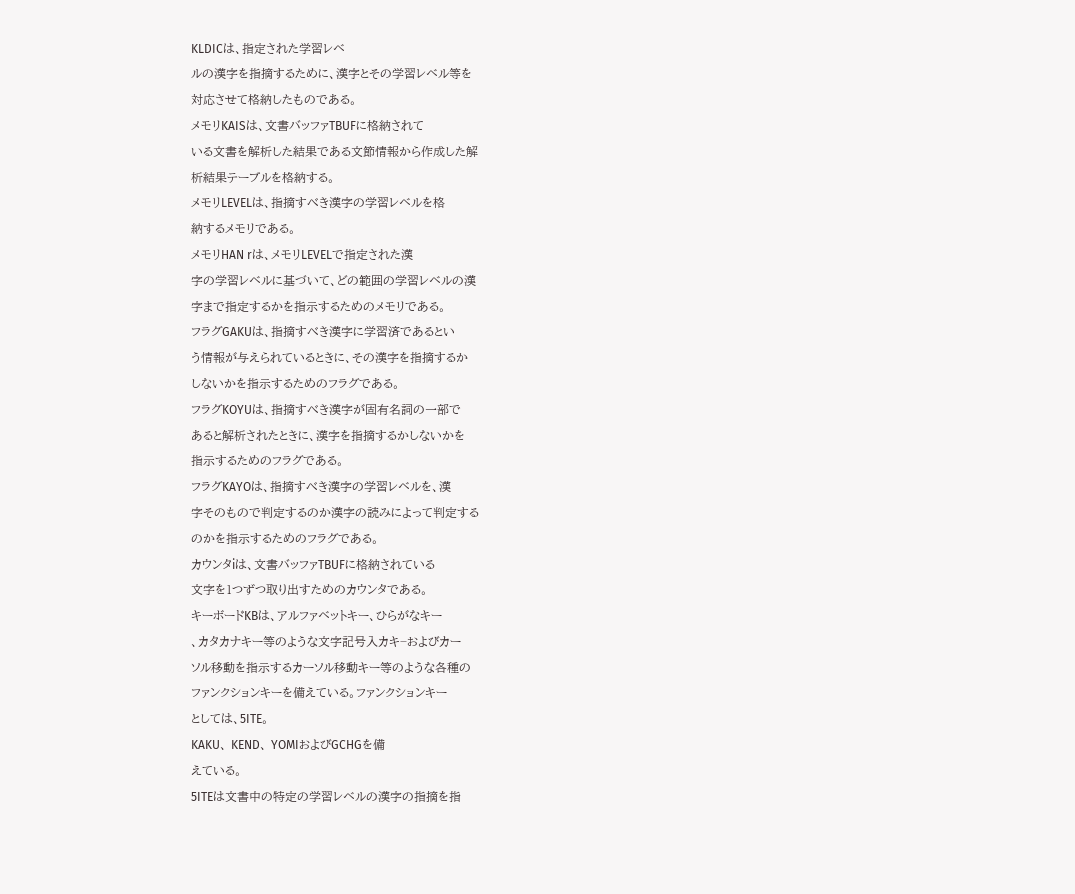KLDICは、指定された学習レベ
ルの漢字を指摘するために、漢字とその学習レベル等を
対応させて格納したものである。
メモリKAISは、文書バッファTBUFに格納されて
いる文書を解析した結果である文節情報から作成した解
析結果テーブルを格納する。
メモリLEVELは、指摘すべき漢字の学習レベルを格
納するメモリである。
メモリHAN rは、メモリLEVELで指定された漢
字の学習レベルに基づいて、どの範囲の学習レベルの漢
字まで指定するかを指示するためのメモリである。
フラグGAKUは、指摘すべき漢字に学習済であるとい
う情報が与えられているときに、その漢字を指摘するか
しないかを指示するためのフラグである。
フラグKOYUは、指摘すべき漢字が固有名詞の一部で
あると解析されたときに、漢字を指摘するかしないかを
指示するためのフラグである。
フラグKAYOは、指摘すべき漢字の学習レベルを、漢
字そのもので判定するのか漢字の読みによって判定する
のかを指示するためのフラグである。
カウンタiは、文書バッファTBUFに格納されている
文字を1つずつ取り出すためのカウンタである。
キーボードKBは、アルファベットキー、ひらがなキー
、カタカナキー等のような文字記号入カキ−およびカー
ソル移動を指示するカーソル移動キー等のような各種の
ファンクションキーを備えている。ファンクションキー
としては、5ITE。
KAKU、 KEND、 YOMIおよびGCHGを備
えている。
5ITEは文書中の特定の学習レベルの漢字の指摘を指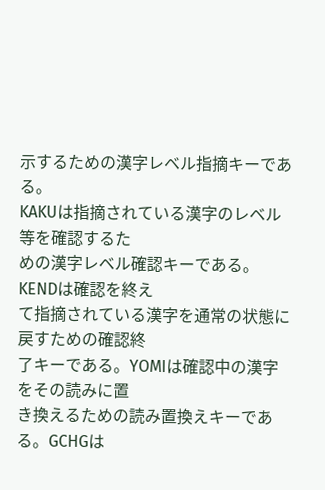示するための漢字レベル指摘キーである。
KAKUは指摘されている漢字のレベル等を確認するた
めの漢字レベル確認キーである。KENDは確認を終え
て指摘されている漢字を通常の状態に戻すための確認終
了キーである。YOMIは確認中の漢字をその読みに置
き換えるための読み置換えキーである。GCHGは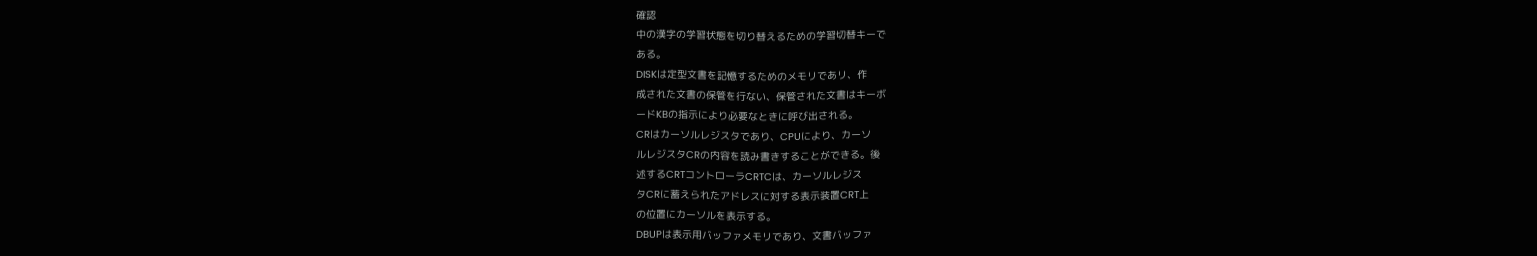確認
中の漢字の学習状態を切り替えるための学習切替キーで
ある。
DISKは定型文書を記憶するためのメモリであリ、作
成された文書の保管を行ない、保管された文書はキーボ
ードKBの指示により必要なときに呼び出される。
CRはカーソルレジスタであり、CPUにより、カーソ
ルレジスタCRの内容を読み書きすることができる。後
述するCRTコントローラCRTCは、カーソルレジス
タCRに蓄えられたアドレスに対する表示装置CRT上
の位置にカーソルを表示する。
DBUPは表示用バッファメモリであり、文書バッファ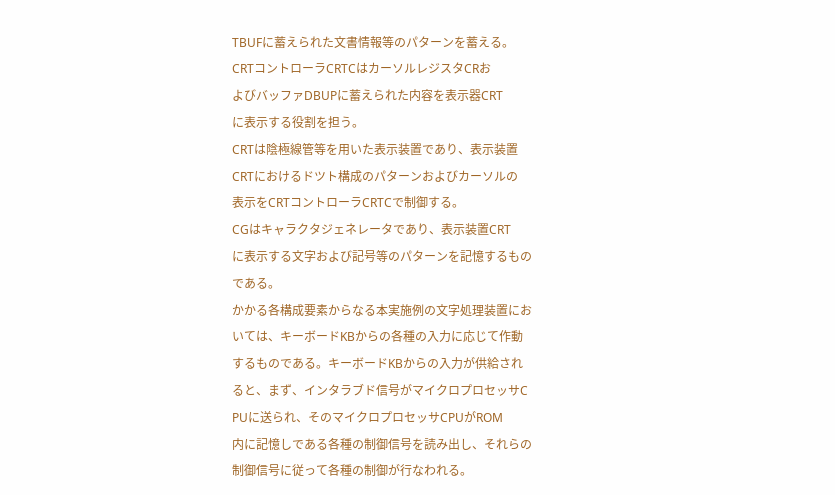TBUFに蓄えられた文書情報等のパターンを蓄える。
CRTコントローラCRTCはカーソルレジスタCRお
よびバッファDBUPに蓄えられた内容を表示器CRT
に表示する役割を担う。
CRTは陰極線管等を用いた表示装置であり、表示装置
CRTにおけるドツト構成のパターンおよびカーソルの
表示をCRTコントローラCRTCで制御する。
CGはキャラクタジェネレータであり、表示装置CRT
に表示する文字および記号等のパターンを記憶するもの
である。
かかる各構成要素からなる本実施例の文字処理装置にお
いては、キーボードKBからの各種の入力に応じて作動
するものである。キーボードKBからの入力が供給され
ると、まず、インタラブド信号がマイクロプロセッサC
PUに送られ、そのマイクロプロセッサCPUがROM
内に記憶しである各種の制御信号を読み出し、それらの
制御信号に従って各種の制御が行なわれる。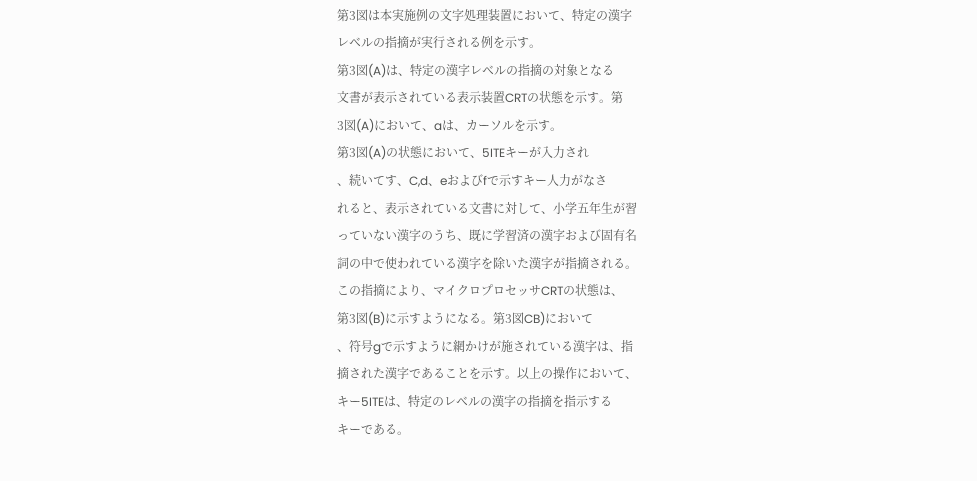第3図は本実施例の文字処理装置において、特定の漢字
レベルの指摘が実行される例を示す。
第3図(A)は、特定の漢字レベルの指摘の対象となる
文書が表示されている表示装置CRTの状態を示す。第
3図(A)において、aは、カーソルを示す。
第3図(A)の状態において、5ITEキーが入力され
、続いてす、C,d、eおよびfで示すキー人力がなさ
れると、表示されている文書に対して、小学五年生が習
っていない漢字のうち、既に学習済の漢字および固有名
詞の中で使われている漢字を除いた漢字が指摘される。
この指摘により、マイクロプロセッサCRTの状態は、
第3図(B)に示すようになる。第3図CB)において
、符号gで示すように網かけが施されている漢字は、指
摘された漢字であることを示す。以上の操作において、
キー5ITEは、特定のレベルの漢字の指摘を指示する
キーである。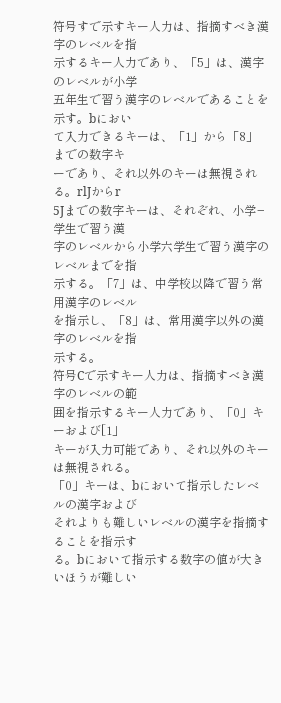符号すで示すキー人力は、指摘すべき漢字のレベルを指
示するキー人力であり、「5」は、漢字のレベルが小学
五年生で習う漢字のレベルであることを示す。bにおい
て入力できるキーは、「1」から「8」 までの数字キ
ーであり、それ以外のキーは無視される。rlJからr
5Jまでの数字キーは、それぞれ、小学−学生で習う漢
字のレベルから小学六学生で習う漢字のレベルまでを指
示する。「7」は、中学校以降で習う常用漢字のレベル
を指示し、「8」は、常用漢字以外の漢字のレベルを指
示する。
符号Cで示すキー人力は、指摘すべき漢字のレベルの範
囲を指示するキー人力であり、「0」キーおよび[1」
キーが入力可能であり、それ以外のキーは無視される。
「0」キーは、bにおいて指示したレベルの漢字および
それよりも難しいレベルの漢字を指摘することを指示す
る。bにおいて指示する数字の値が大きいほうが難しい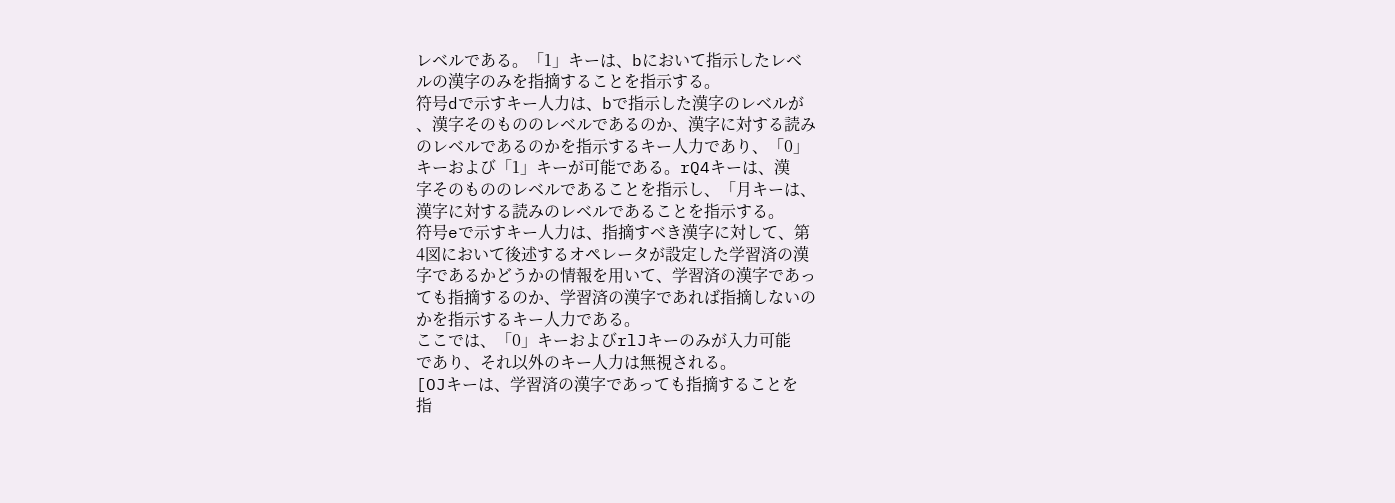レベルである。「1」キーは、bにおいて指示したレベ
ルの漢字のみを指摘することを指示する。
符号dで示すキー人力は、bで指示した漢字のレベルが
、漢字そのもののレベルであるのか、漢字に対する読み
のレベルであるのかを指示するキー人力であり、「0」
キーおよび「1」キーが可能である。rQ4キーは、漢
字そのもののレベルであることを指示し、「月キーは、
漢字に対する読みのレベルであることを指示する。
符号eで示すキー人力は、指摘すべき漢字に対して、第
4図において後述するオペレータが設定した学習済の漢
字であるかどうかの情報を用いて、学習済の漢字であっ
ても指摘するのか、学習済の漢字であれば指摘しないの
かを指示するキー人力である。
ここでは、「0」キーおよびrlJキーのみが入力可能
であり、それ以外のキー人力は無視される。
[OJキーは、学習済の漢字であっても指摘することを
指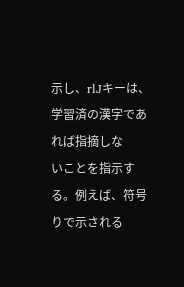示し、rlJキーは、学習済の漢字であれば指摘しな
いことを指示する。例えば、符号りで示される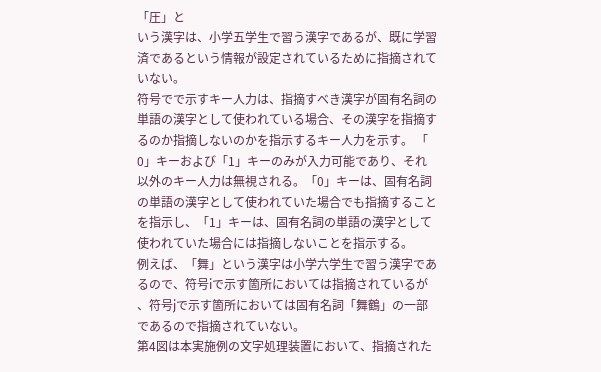「圧」と
いう漢字は、小学五学生で習う漢字であるが、既に学習
済であるという情報が設定されているために指摘されて
いない。
符号でで示すキー人力は、指摘すべき漢字が固有名詞の
単語の漢字として使われている場合、その漢字を指摘す
るのか指摘しないのかを指示するキー人力を示す。 「
0」キーおよび「1」キーのみが入力可能であり、それ
以外のキー人力は無視される。「0」キーは、固有名詞
の単語の漢字として使われていた場合でも指摘すること
を指示し、「1」キーは、固有名詞の単語の漢字として
使われていた場合には指摘しないことを指示する。
例えば、「舞」という漢字は小学六学生で習う漢字であ
るので、符号iで示す箇所においては指摘されているが
、符号jで示す箇所においては固有名詞「舞鶴」の一部
であるので指摘されていない。
第4図は本実施例の文字処理装置において、指摘された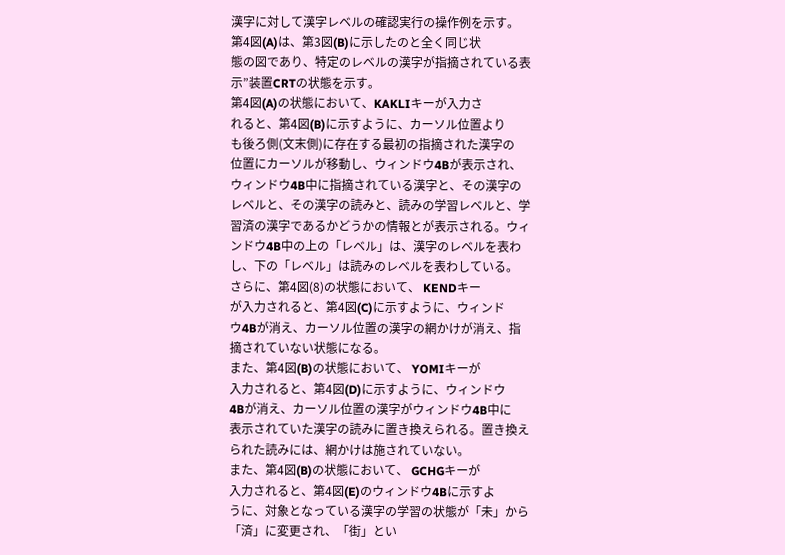漢字に対して漢字レベルの確認実行の操作例を示す。
第4図(A)は、第3図(B)に示したのと全く同じ状
態の図であり、特定のレベルの漢字が指摘されている表
示”装置CRTの状態を示す。
第4図(A)の状態において、KAKLIキーが入力さ
れると、第4図(B)に示すように、カーソル位置より
も後ろ側(文末側)に存在する最初の指摘された漢字の
位置にカーソルが移動し、ウィンドウ4Bが表示され、
ウィンドウ4B中に指摘されている漢字と、その漢字の
レベルと、その漢字の読みと、読みの学習レベルと、学
習済の漢字であるかどうかの情報とが表示される。ウィ
ンドウ4B中の上の「レベル」は、漢字のレベルを表わ
し、下の「レベル」は読みのレベルを表わしている。
さらに、第4図(8)の状態において、 KENDキー
が入力されると、第4図(C)に示すように、ウィンド
ウ4Bが消え、カーソル位置の漢字の網かけが消え、指
摘されていない状態になる。
また、第4図(B)の状態において、 YOMIキーが
入力されると、第4図(D)に示すように、ウィンドウ
4Bが消え、カーソル位置の漢字がウィンドウ4B中に
表示されていた漢字の読みに置き換えられる。置き換え
られた読みには、網かけは施されていない。
また、第4図(B)の状態において、 GCHGキーが
入力されると、第4図(E)のウィンドウ4Bに示すよ
うに、対象となっている漢字の学習の状態が「未」から
「済」に変更され、「街」とい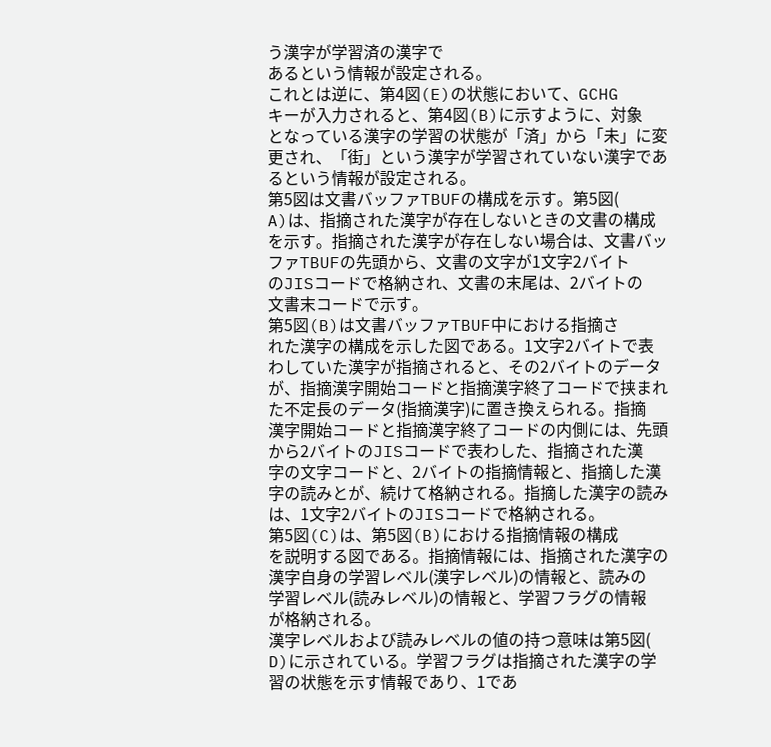う漢字が学習済の漢字で
あるという情報が設定される。
これとは逆に、第4図(E)の状態において、GCHG
キーが入力されると、第4図(B)に示すように、対象
となっている漢字の学習の状態が「済」から「未」に変
更され、「街」という漢字が学習されていない漢字であ
るという情報が設定される。
第5図は文書バッファTBUFの構成を示す。第5図(
A)は、指摘された漢字が存在しないときの文書の構成
を示す。指摘された漢字が存在しない場合は、文書バッ
ファTBUFの先頭から、文書の文字が1文字2バイト
のJISコードで格納され、文書の末尾は、2バイトの
文書末コードで示す。
第5図(B)は文書バッファTBUF中における指摘さ
れた漢字の構成を示した図である。1文字2バイトで表
わしていた漢字が指摘されると、その2バイトのデータ
が、指摘漢字開始コードと指摘漢字終了コードで挟まれ
た不定長のデータ(指摘漢字)に置き換えられる。指摘
漢字開始コードと指摘漢字終了コードの内側には、先頭
から2バイトのJISコードで表わした、指摘された漢
字の文字コードと、2バイトの指摘情報と、指摘した漢
字の読みとが、続けて格納される。指摘した漢字の読み
は、1文字2バイトのJISコードで格納される。
第5図(C)は、第5図(B)における指摘情報の構成
を説明する図である。指摘情報には、指摘された漢字の
漢字自身の学習レベル(漢字レベル)の情報と、読みの
学習レベル(読みレベル)の情報と、学習フラグの情報
が格納される。
漢字レベルおよび読みレベルの値の持つ意味は第5図(
D)に示されている。学習フラグは指摘された漢字の学
習の状態を示す情報であり、1であ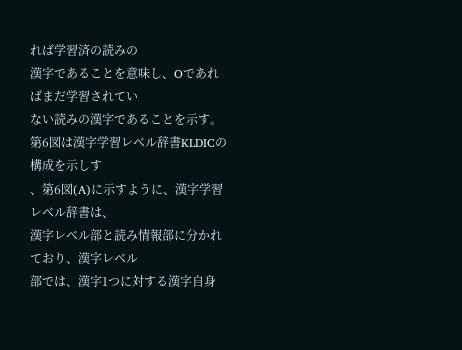れば学習済の読みの
漢字であることを意味し、Oであればまだ学習されてい
ない読みの漢字であることを示す。
第6図は漢字学習レベル辞書KLDICの構成を示しす
、第6図(A)に示すように、漢字学習レベル辞書は、
漢字レベル部と読み情報部に分かれており、漢字レベル
部では、漢字1つに対する漢字自身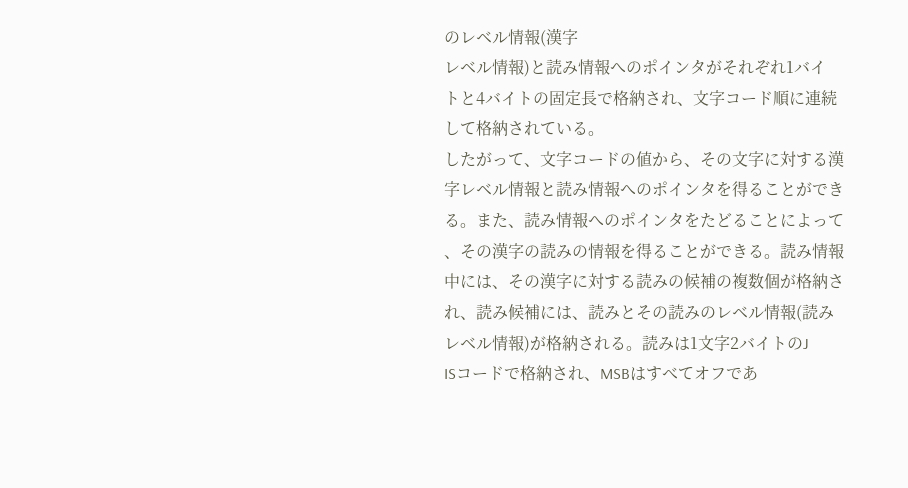のレベル情報(漢字
レベル情報)と読み情報へのポインタがそれぞれ1バイ
トと4バイトの固定長で格納され、文字コード順に連続
して格納されている。
したがって、文字コードの値から、その文字に対する漢
字レベル情報と読み情報へのポインタを得ることができ
る。また、読み情報へのポインタをたどることによって
、その漢字の読みの情報を得ることができる。読み情報
中には、その漢字に対する読みの候補の複数個が格納さ
れ、読み候補には、読みとその読みのレベル情報(読み
レベル情報)が格納される。読みは1文字2バイトのJ
ISコードで格納され、MSBはすべてオフであ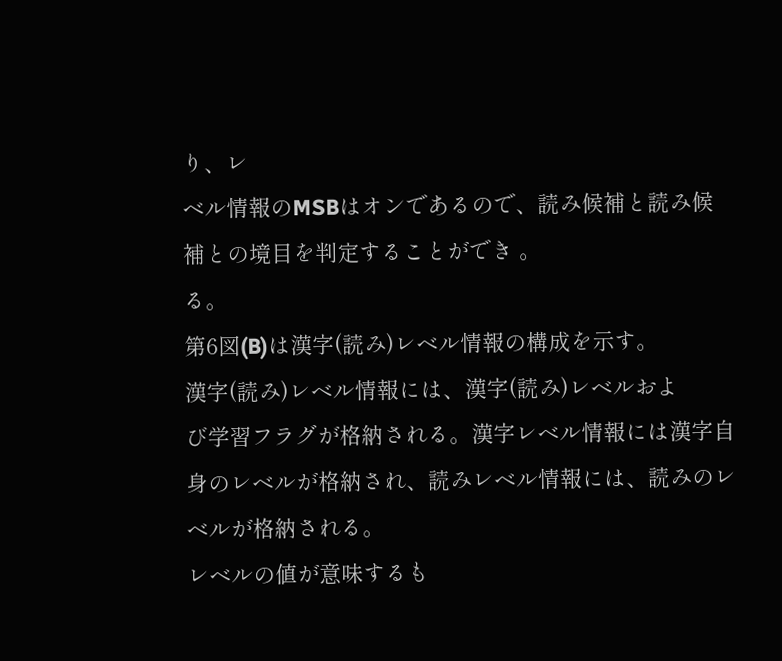り、レ
ベル情報のMSBはオンであるので、読み候補と読み候
補との境目を判定することができ 。
る。
第6図(B)は漢字(読み)レベル情報の構成を示す。
漢字(読み)レベル情報には、漢字(読み)レベルおよ
び学習フラグが格納される。漢字レベル情報には漢字自
身のレベルが格納され、読みレベル情報には、読みのレ
ベルが格納される。
レベルの値が意味するも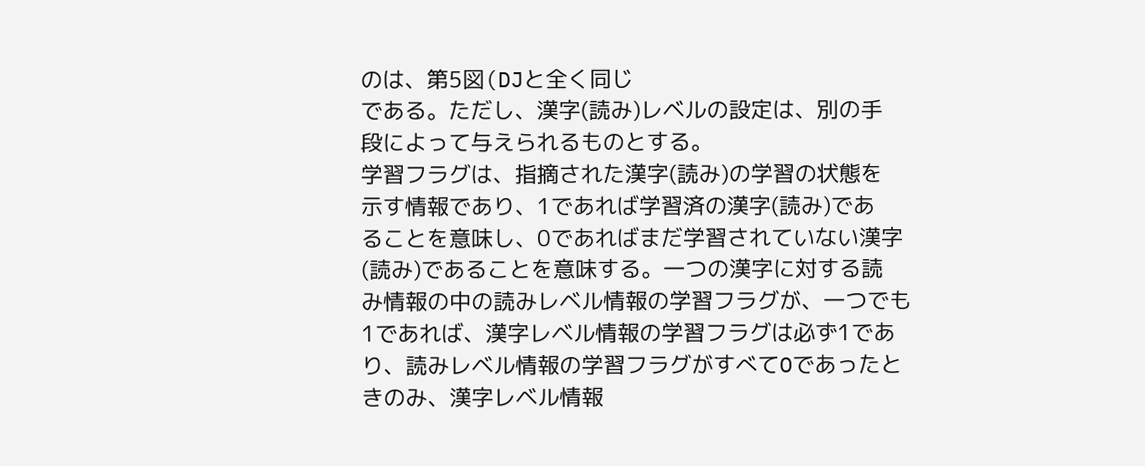のは、第5図(DJと全く同じ
である。ただし、漢字(読み)レベルの設定は、別の手
段によって与えられるものとする。
学習フラグは、指摘された漢字(読み)の学習の状態を
示す情報であり、1であれば学習済の漢字(読み)であ
ることを意味し、0であればまだ学習されていない漢字
(読み)であることを意味する。一つの漢字に対する読
み情報の中の読みレベル情報の学習フラグが、一つでも
1であれば、漢字レベル情報の学習フラグは必ず1であ
り、読みレベル情報の学習フラグがすべてOであったと
きのみ、漢字レベル情報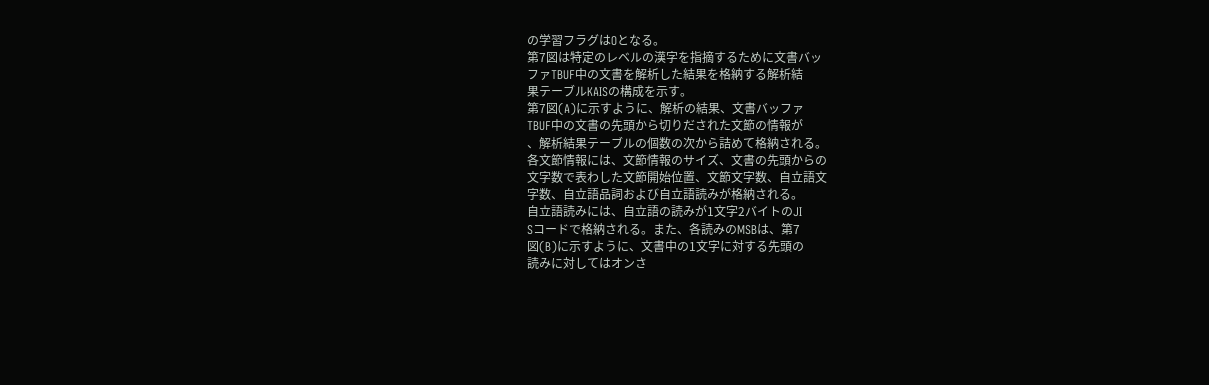の学習フラグはOとなる。
第7図は特定のレベルの漢字を指摘するために文書バッ
ファTBUF中の文書を解析した結果を格納する解析結
果テーブルKAISの構成を示す。
第7図(A)に示すように、解析の結果、文書バッファ
TBUF中の文書の先頭から切りだされた文節の情報が
、解析結果テーブルの個数の次から詰めて格納される。
各文節情報には、文節情報のサイズ、文書の先頭からの
文字数で表わした文節開始位置、文節文字数、自立語文
字数、自立語品詞および自立語読みが格納される。
自立語読みには、自立語の読みが1文字2バイトのJI
Sコードで格納される。また、各読みのMSBは、第7
図(B)に示すように、文書中の1文字に対する先頭の
読みに対してはオンさ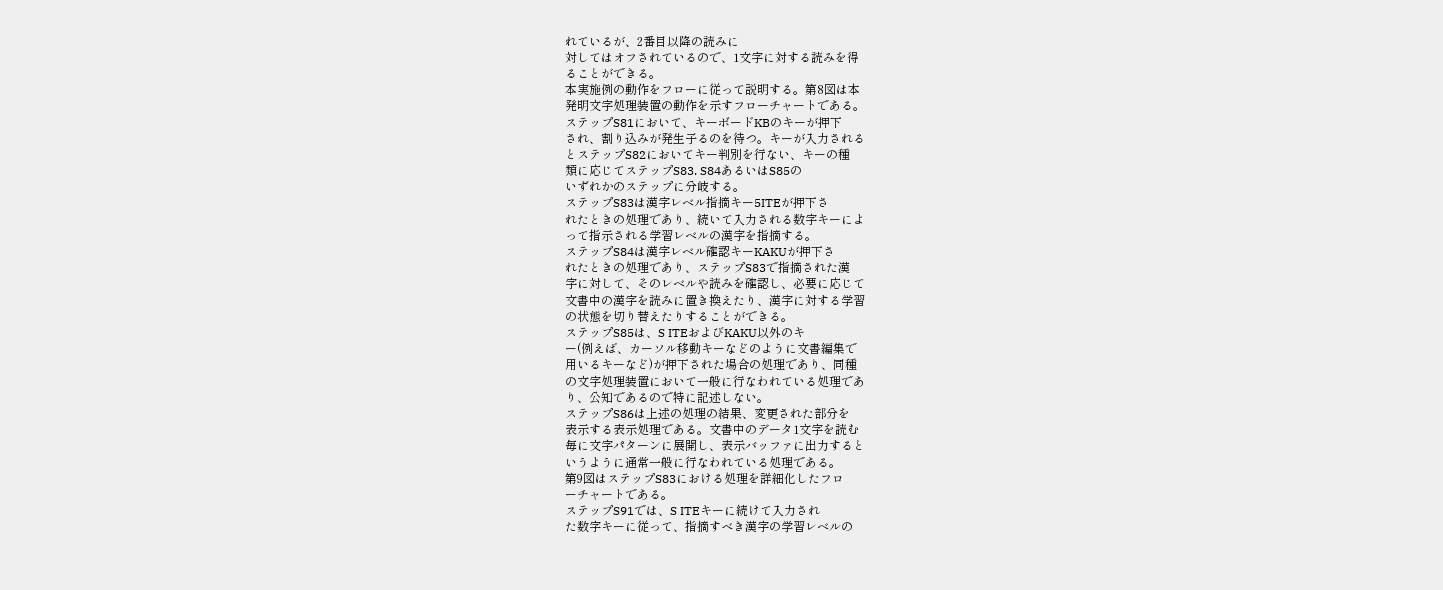れているが、2番目以降の読みに
対してはオフされているので、1文字に対する読みを得
ることができる。
本実施例の動作をフローに従って説明する。第8図は本
発明文字処理装置の動作を示すフローチャートである。
ステップS81において、キーボードKBのキーが押下
され、割り込みが発生子るのを待つ。キーが入力される
とステップS82においてキー判別を行ない、キーの種
類に応じてステップS83. S84あるいはS85の
いずれかのステップに分岐する。
ステップS83は漢字レベル指摘キー5ITEが押下さ
れたときの処理であり、続いて入力される数字キーによ
って指示される学習レベルの漢字を指摘する。
ステップS84は漢字レベル確認キーKAKUが押下さ
れたときの処理であり、ステップS83で指摘された漢
字に対して、そのレベルや読みを確認し、必要に応じて
文書中の漢字を読みに置き換えたり、漢字に対する学習
の状態を切り替えたりすることができる。
ステップS85は、S ITEおよびKAKU以外のキ
ー(例えば、カーソル移動キーなどのように文書編集で
用いるキーなど)が押下された場合の処理であり、同種
の文字処理装置において一般に行なわれている処理であ
り、公知であるので特に記述しない。
ステップS86は上述の処理の結果、変更された部分を
表示する表示処理である。文書中のデータ1文字を読む
毎に文字パターンに展開し、表示バッファに出力すると
いうように通常一般に行なわれている処理である。
第9図はステップS83における処理を詳細化したフロ
ーチャートである。
ステップS91では、S ITEキーに続けて入力され
た数字キーに従って、指摘すべき漢字の学習レベルの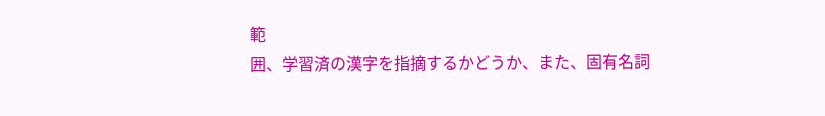範
囲、学習済の漢字を指摘するかどうか、また、固有名詞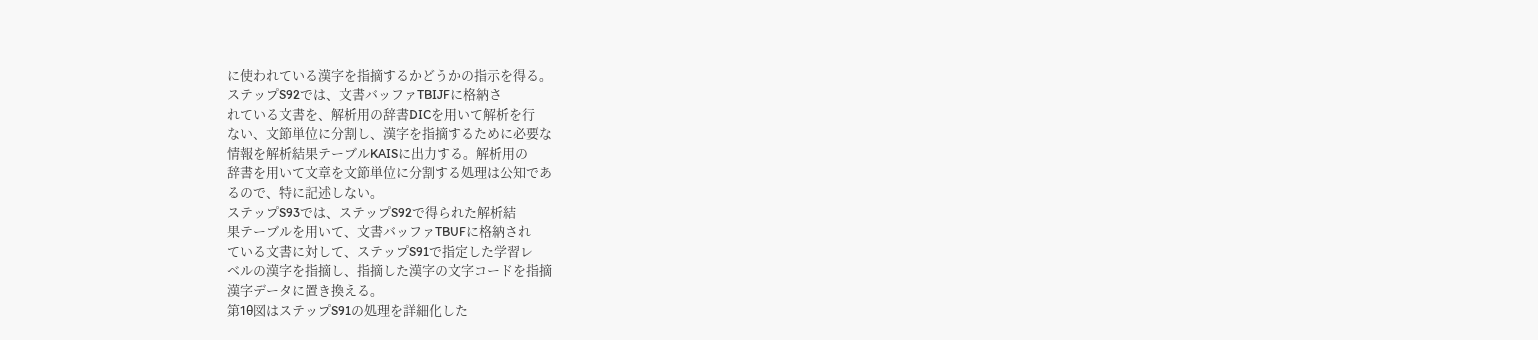に使われている漢字を指摘するかどうかの指示を得る。
ステップS92では、文書バッファTBIJFに格納さ
れている文書を、解析用の辞書DICを用いて解析を行
ない、文節単位に分割し、漢字を指摘するために必要な
情報を解析結果テーブルKAISに出力する。解析用の
辞書を用いて文章を文節単位に分割する処理は公知であ
るので、特に記述しない。
ステップS93では、ステップS92で得られた解析結
果テーブルを用いて、文書バッファTBUFに格納され
ている文書に対して、ステップS91で指定した学習レ
ベルの漢字を指摘し、指摘した漢字の文字コードを指摘
漢字データに置き換える。
第1θ図はステップS91の処理を詳細化した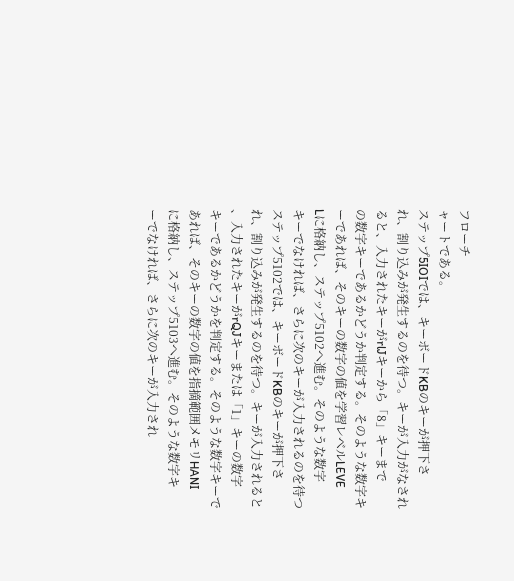フローチ
ャートである。
ステップ5IOIでは、キーボードKBのキーが押下さ
れ、割り込みが発生するのを待つ。キーが入力がなされ
ると、入力されたキーがrlJキーから「8」キーまで
の数字キーであるかどうか判定する。そのような数字キ
ーであれば、そのキーの数字の値を学習レベルLEVE
Lに格納し、ステップ5102へ進む。そのような数字
キーでなければ、さらに次のキーが入力されるのを待つ
ステップ5102では、キーボードKBのキーが押下さ
れ、割り込みが発生するのを待つ。キーが入力されると
、入力されたキーがrQJキーまたは「1」キーの数字
キーであるかどうかを判定する。そのような数字キーで
あれば、そのキーの数字の値を指摘範囲メモリHANI
に格納し、ステップ5103へ進む。そのような数字キ
ーでなければ、さらに次のキーが入力され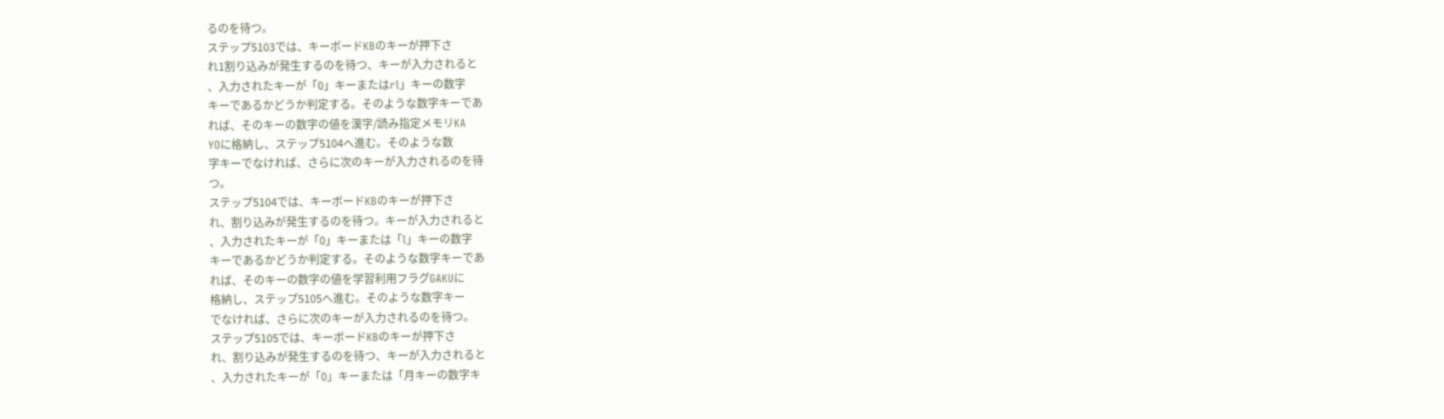るのを待つ。
ステップ5103では、キーボードKBのキーが押下さ
れ1割り込みが発生するのを待つ、キーが入力されると
、入力されたキーが「0」キーまたはrl」キーの数字
キーであるかどうか判定する。そのような数字キーであ
れば、そのキーの数字の値を漢字/読み指定メモリKA
YOに格納し、ステップ5104へ進む。そのような数
字キーでなければ、さらに次のキーが入力されるのを待
つ。
ステップ5104では、キーボードKBのキーが押下さ
れ、割り込みが発生するのを待つ。キーが入力されると
、入力されたキーが「0」キーまたは「l」キーの数字
キーであるかどうか判定する。そのような数字キーであ
れば、そのキーの数字の値を学習利用フラグGAKUに
格納し、ステップ5105へ進む。そのような数字キー
でなければ、さらに次のキーが入力されるのを待つ。
ステップ5105では、キーボードKBのキーが押下さ
れ、割り込みが発生するのを待つ、キーが入力されると
、入力されたキーが「0」キーまたは「月キーの数字キ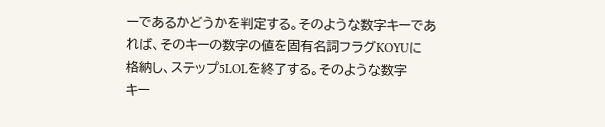ーであるかどうかを判定する。そのような数字キーであ
れば、そのキーの数字の値を固有名詞フラグKOYUに
格納し、ステップ5LOLを終了する。そのような数字
キー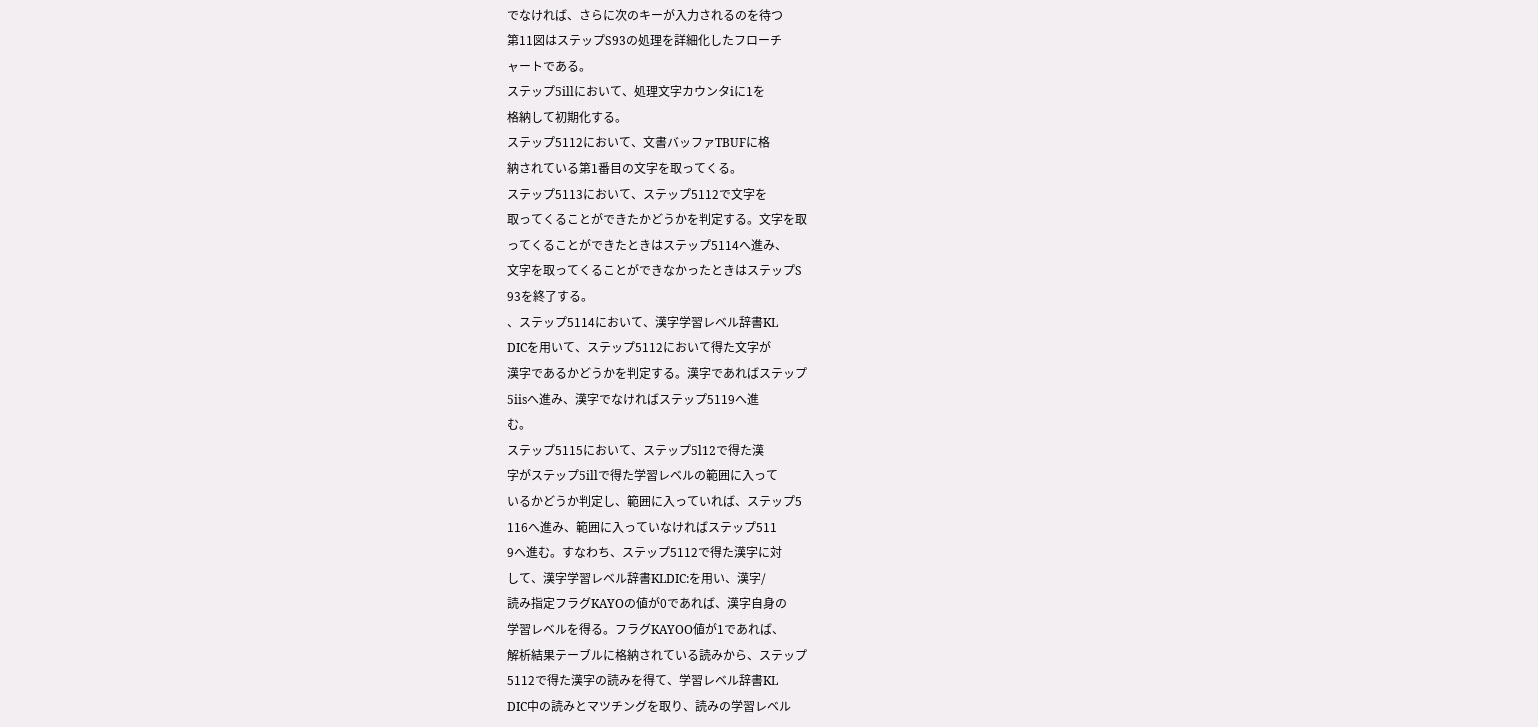でなければ、さらに次のキーが入力されるのを待つ
第11図はステップS93の処理を詳細化したフローチ
ャートである。
ステップ5illにおいて、処理文字カウンタiに1を
格納して初期化する。
ステップ5112において、文書バッファTBUFに格
納されている第1番目の文字を取ってくる。
ステップ5113において、ステップ5112で文字を
取ってくることができたかどうかを判定する。文字を取
ってくることができたときはステップ5114へ進み、
文字を取ってくることができなかったときはステップS
93を終了する。
、ステップ5114において、漢字学習レベル辞書KL
DICを用いて、ステップ5112において得た文字が
漢字であるかどうかを判定する。漢字であればステップ
5iisへ進み、漢字でなければステップ5119へ進
む。
ステップ5115において、ステップ5l12で得た漢
字がステップ5illで得た学習レベルの範囲に入って
いるかどうか判定し、範囲に入っていれば、ステップ5
116へ進み、範囲に入っていなければステップ511
9へ進む。すなわち、ステップ5112で得た漢字に対
して、漢字学習レベル辞書KLDIC:を用い、漢字/
読み指定フラグKAYOの値が0であれば、漢字自身の
学習レベルを得る。フラグKAYOO値が1であれば、
解析結果テーブルに格納されている読みから、ステップ
5112で得た漢字の読みを得て、学習レベル辞書KL
DIC中の読みとマツチングを取り、読みの学習レベル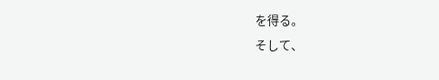を得る。
そして、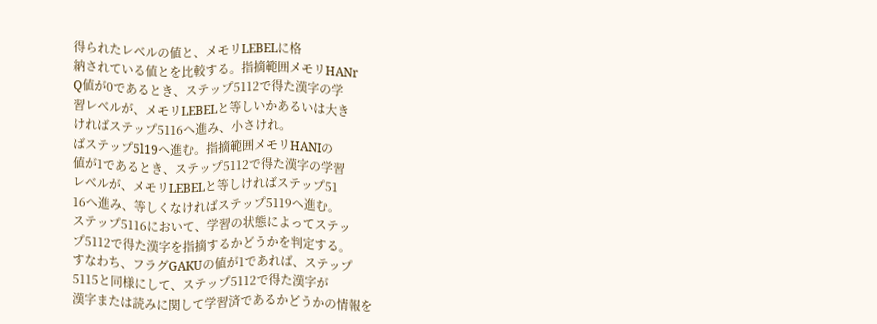得られたレベルの値と、メモリLEBELに格
納されている値とを比較する。指摘範囲メモリHANr
Q値が0であるとき、ステップ5112で得た漢字の学
習レベルが、メモリLEBELと等しいかあるいは大き
ければステップ5116へ進み、小さけれ。
ばステップ5l19へ進む。指摘範囲メモリHANIの
値が1であるとき、ステップ5112で得た漢字の学習
レベルが、メモリLEBELと等しければステップ51
16へ進み、等しくなければステップ5119へ進む。
ステップ5116において、学習の状態によってステッ
プ5112で得た漢字を指摘するかどうかを判定する。
すなわち、フラグGAKUの値が1であれば、ステップ
5115と同様にして、ステップ5112で得た漢字が
漢字または読みに関して学習済であるかどうかの情報を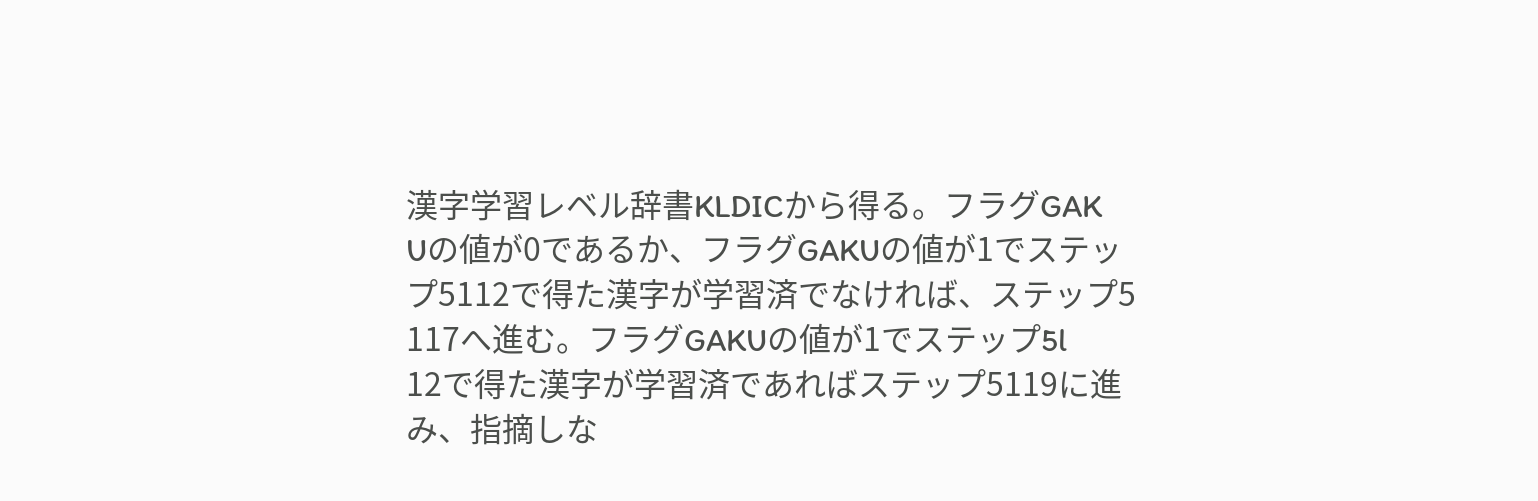漢字学習レベル辞書KLDICから得る。フラグGAK
Uの値が0であるか、フラグGAKUの値が1でステッ
プ5112で得た漢字が学習済でなければ、ステップ5
117へ進む。フラグGAKUの値が1でステップ5l
12で得た漢字が学習済であればステップ5119に進
み、指摘しな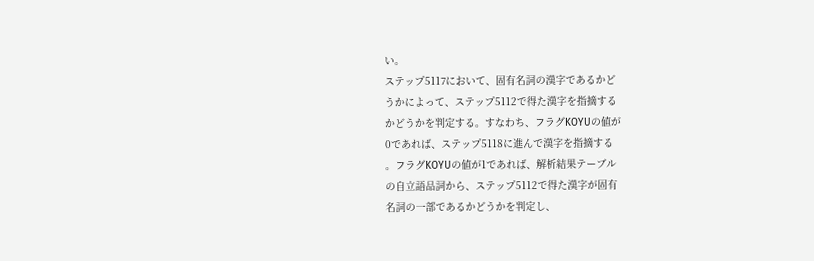い。
ステップ5117において、固有名詞の漢字であるかど
うかによって、ステップ5112で得た漢字を指摘する
かどうかを判定する。すなわち、フラグKOYUの値が
0であれば、ステップ5118に進んで漢字を指摘する
。フラグKOYUの値が1であれば、解析結果テーブル
の自立語品詞から、ステップ5112で得た漢字が固有
名詞の一部であるかどうかを判定し、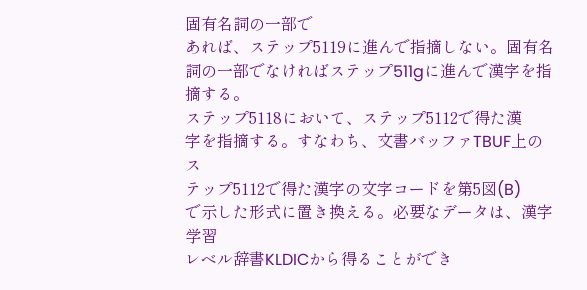固有名詞の一部で
あれば、ステップ5119に進んで指摘しない。固有名
詞の一部でなければステップ511gに進んで漢字を指
摘する。
ステップ5118において、ステップ5112で得た漢
字を指摘する。すなわち、文書バッファTBUF上のス
テップ5112で得た漢字の文字コードを第5図(B)
で示した形式に置き換える。必要なデータは、漢字学習
レベル辞書KLDICから得ることができ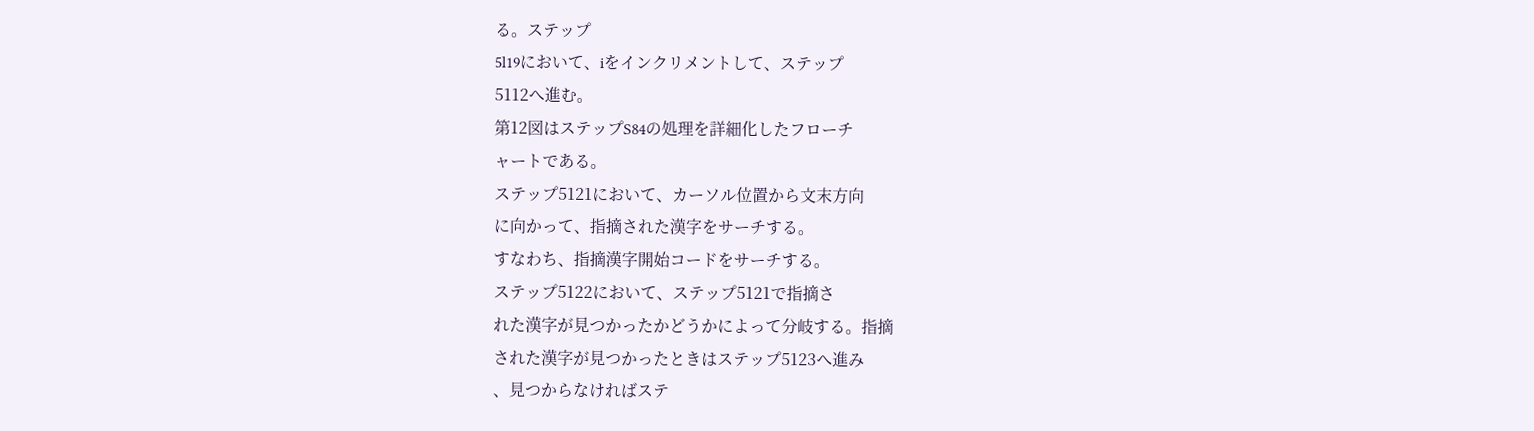る。ステップ
5l19において、iをインクリメントして、ステップ
5112へ進む。
第12図はステップS84の処理を詳細化したフローチ
ャートである。
ステップ5121において、カーソル位置から文末方向
に向かって、指摘された漢字をサーチする。
すなわち、指摘漢字開始コードをサーチする。
ステップ5122において、ステップ5121で指摘さ
れた漢字が見つかったかどうかによって分岐する。指摘
された漢字が見つかったときはステップ5123へ進み
、見つからなければステ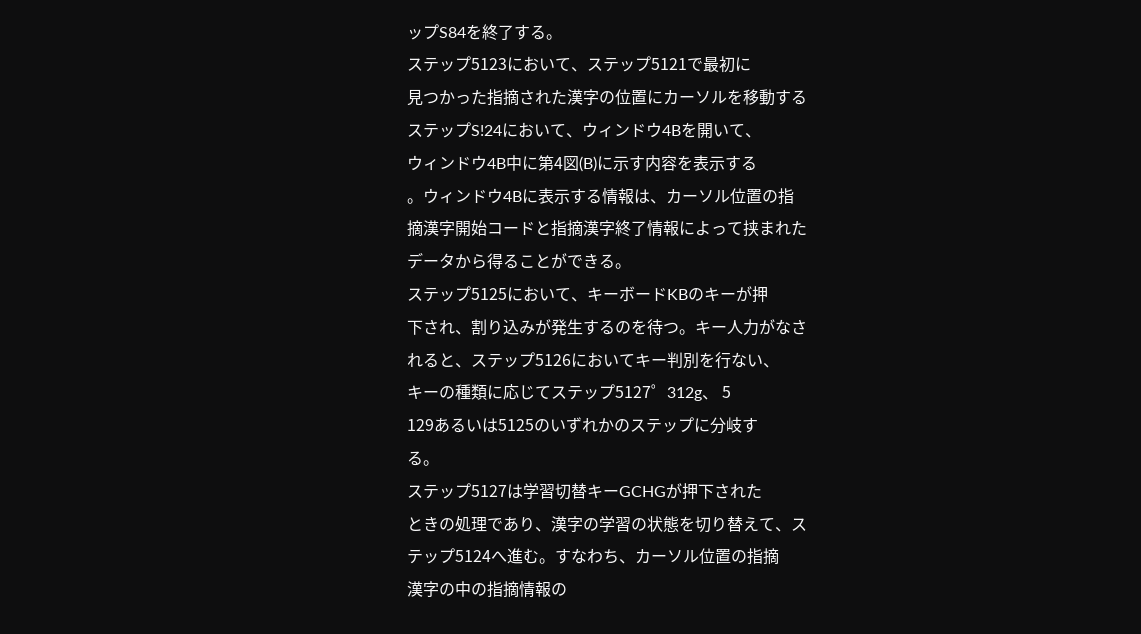ップS84を終了する。
ステップ5123において、ステップ5121で最初に
見つかった指摘された漢字の位置にカーソルを移動する
ステップS!24において、ウィンドウ4Bを開いて、
ウィンドウ4B中に第4図(B)に示す内容を表示する
。ウィンドウ4Bに表示する情報は、カーソル位置の指
摘漢字開始コードと指摘漢字終了情報によって挟まれた
データから得ることができる。
ステップ5125において、キーボードKBのキーが押
下され、割り込みが発生するのを待つ。キー人力がなさ
れると、ステップ5126においてキー判別を行ない、
キーの種類に応じてステップ5127゜312g、 5
129あるいは5125のいずれかのステップに分岐す
る。
ステップ5127は学習切替キーGCHGが押下された
ときの処理であり、漢字の学習の状態を切り替えて、ス
テップ5124へ進む。すなわち、カーソル位置の指摘
漢字の中の指摘情報の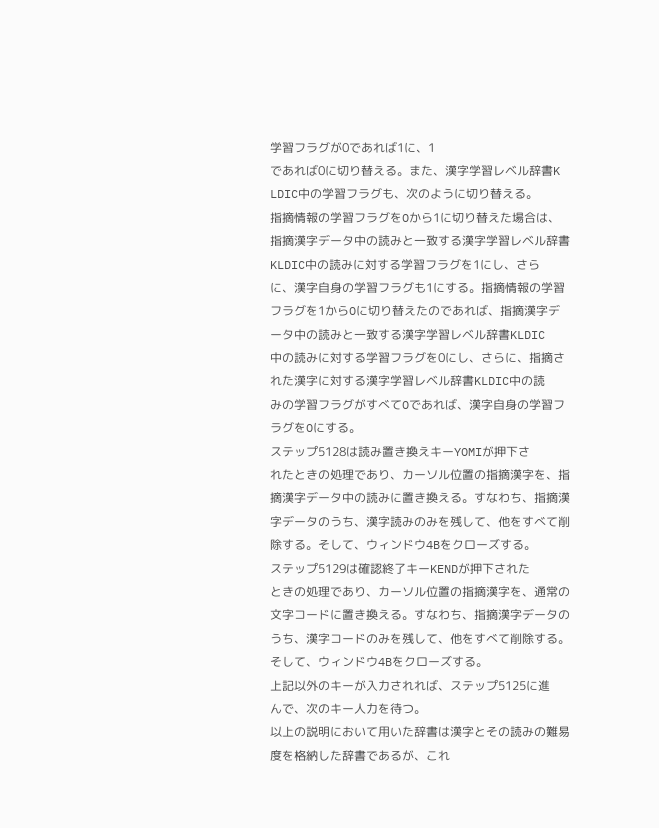学習フラグが0であれば1に、1
であれば0に切り替える。また、漢字学習レベル辞書K
LDIC中の学習フラグも、次のように切り替える。
指摘情報の学習フラグをOから1に切り替えた場合は、
指摘漢字データ中の読みと一致する漢字学習レベル辞書
KLDIC中の読みに対する学習フラグを1にし、さら
に、漢字自身の学習フラグも1にする。指摘情報の学習
フラグを1からOに切り替えたのであれば、指摘漢字デ
ータ中の読みと一致する漢字学習レベル辞書KLDIC
中の読みに対する学習フラグを0にし、さらに、指摘さ
れた漢字に対する漢字学習レベル辞書KLDIC中の読
みの学習フラグがすべてOであれば、漢字自身の学習フ
ラグをOにする。
ステップ5128は読み置き換えキーYOMIが押下さ
れたときの処理であり、カーソル位置の指摘漢字を、指
摘漢字データ中の読みに置き換える。すなわち、指摘漢
字データのうち、漢字読みのみを残して、他をすべて削
除する。そして、ウィンドウ4Bをクローズする。
ステップ5129は確認終了キーKENDが押下された
ときの処理であり、カーソル位置の指摘漢字を、通常の
文字コードに置き換える。すなわち、指摘漢字データの
うち、漢字コードのみを残して、他をすべて削除する。
そして、ウィンドウ4Bをクローズする。
上記以外のキーが入力されれば、ステップ5125に進
んで、次のキー人力を待つ。
以上の説明において用いた辞書は漢字とその読みの難易
度を格納した辞書であるが、これ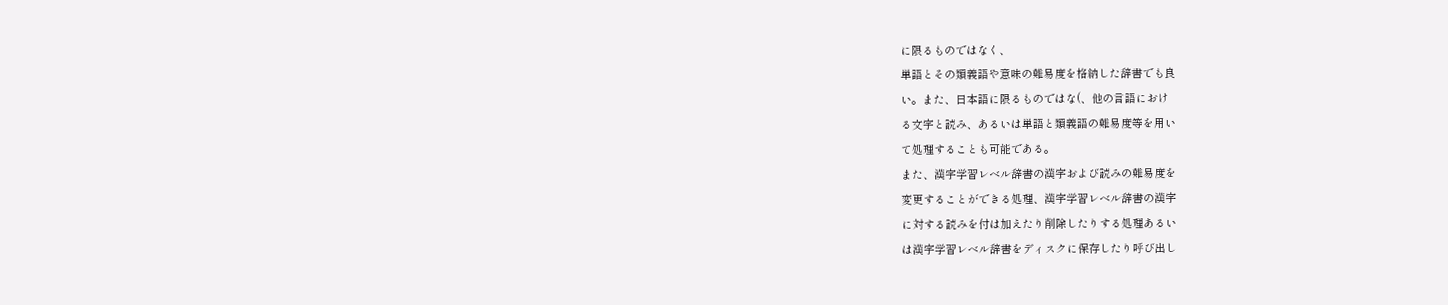に限るものではなく、
単語とその類義語や意味の難易度を格納した辞書でも良
い。また、日本語に限るものではな(、他の言語におけ
る文字と読み、あるいは単語と類義語の難易度等を用い
て処理することも可能である。
また、漢字学習レベル辞書の漢字および読みの難易度を
変更することができる処理、漢字学習レベル辞書の漢字
に対する読みを付は加えたり削除したりする処理あるい
は漢字学習レベル辞書をディスクに保存したり呼び出し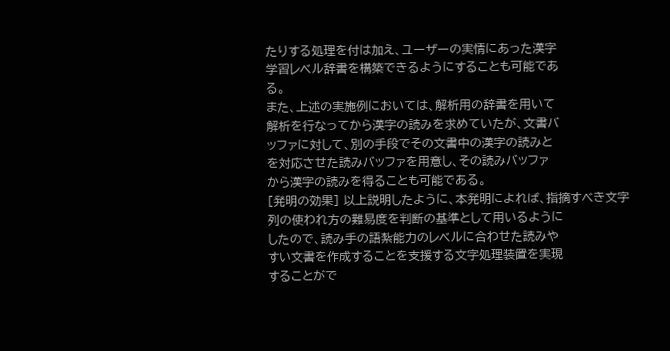たりする処理を付は加え、ユーザーの実情にあった漢字
学習レベル辞書を構築できるようにすることも可能であ
る。
また、上述の実施例においては、解析用の辞書を用いて
解析を行なってから漢字の読みを求めていたが、文書バ
ッファに対して、別の手段でその文書中の漢字の読みと
を対応させた読みバッファを用意し、その読みバッファ
から漢字の読みを得ることも可能である。
[発明の効果] 以上説明したように、本発明によれば、指摘すべき文字
列の使われ方の難易度を判断の基準として用いるように
したので、読み手の語紮能力のレベルに合わせた読みや
すい文書を作成することを支援する文字処理装置を実現
することがで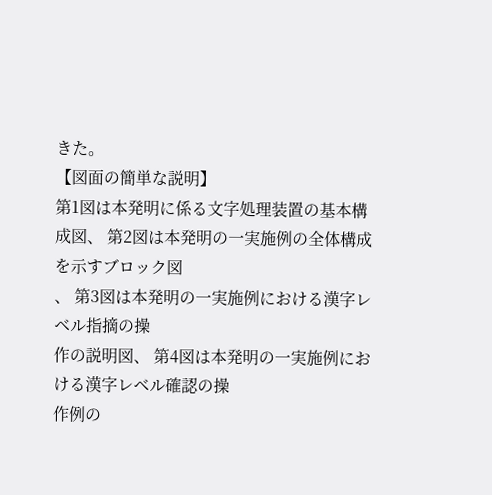きた。
【図面の簡単な説明】
第1図は本発明に係る文字処理装置の基本構成図、 第2図は本発明の一実施例の全体構成を示すブロック図
、 第3図は本発明の一実施例における漢字レベル指摘の操
作の説明図、 第4図は本発明の一実施例における漢字レベル確認の操
作例の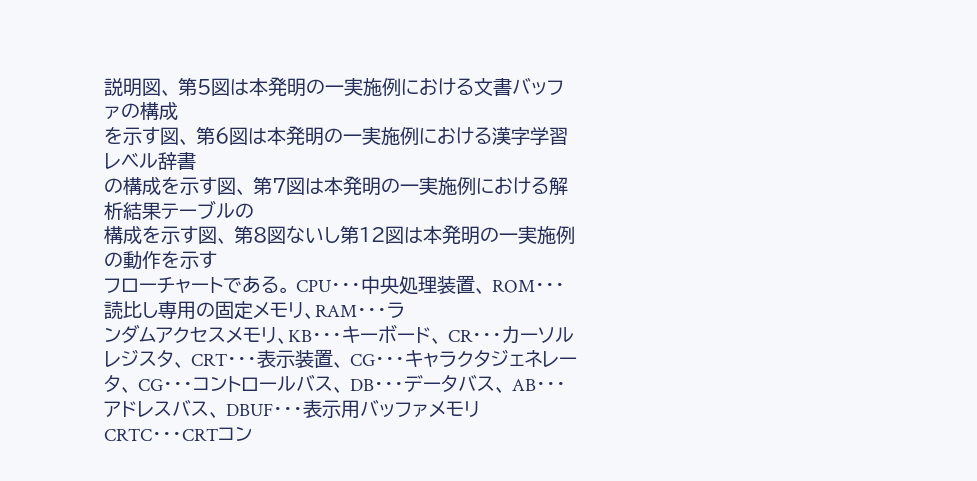説明図、 第5図は本発明の一実施例における文書バッファの構成
を示す図、 第6図は本発明の一実施例における漢字学習レベル辞書
の構成を示す図、 第7図は本発明の一実施例における解析結果テーブルの
構成を示す図、 第8図ないし第12図は本発明の一実施例の動作を示す
フローチャートである。 CPU・・・中央処理装置、 ROM・・・読比し専用の固定メモリ、RAM・・・ラ
ンダムアクセスメモリ、KB・・・キーボード、 CR・・・カーソルレジスタ、 CRT・・・表示装置、 CG・・・キャラクタジェネレータ、 CG・・・コントロールバス、 DB・・・データバス、 AB・・・アドレスバス、 DBUF・・・表示用バッファメモリ CRTC・・・CRTコン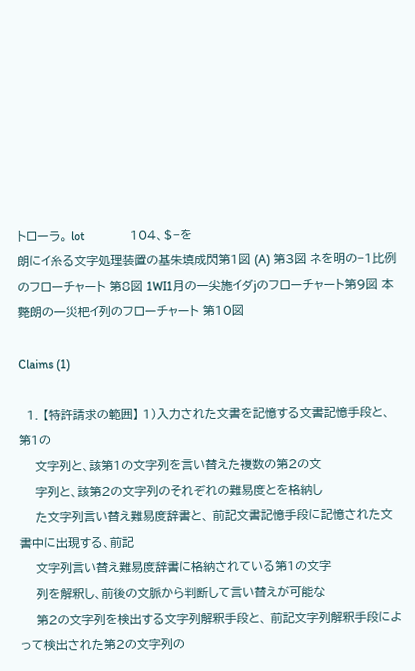トローラ。 lot               104、$−を
朗にイ糸る文字処理装置の基朱填成閃第1図 (A) 第3図 ネを明の−1比例のフローチャート 第8図 1WI1月の一尖施イダjのフローチャート第9図 本斃朗の一災杷イ列のフローチャート 第10図

Claims (1)

  1. 【特許請求の範囲】 1)入力された文書を記憶する文書記憶手段と、第1の
    文字列と、該第1の文字列を言い替えた複数の第2の文
    字列と、該第2の文字列のそれぞれの難易度とを格納し
    た文字列言い替え難易度辞書と、 前記文書記憶手段に記憶された文書中に出現する、前記
    文字列言い替え難易度辞書に格納されている第1の文字
    列を解釈し、前後の文脈から判断して言い替えが可能な
    第2の文字列を検出する文字列解釈手段と、 前記文字列解釈手段によって検出された第2の文字列の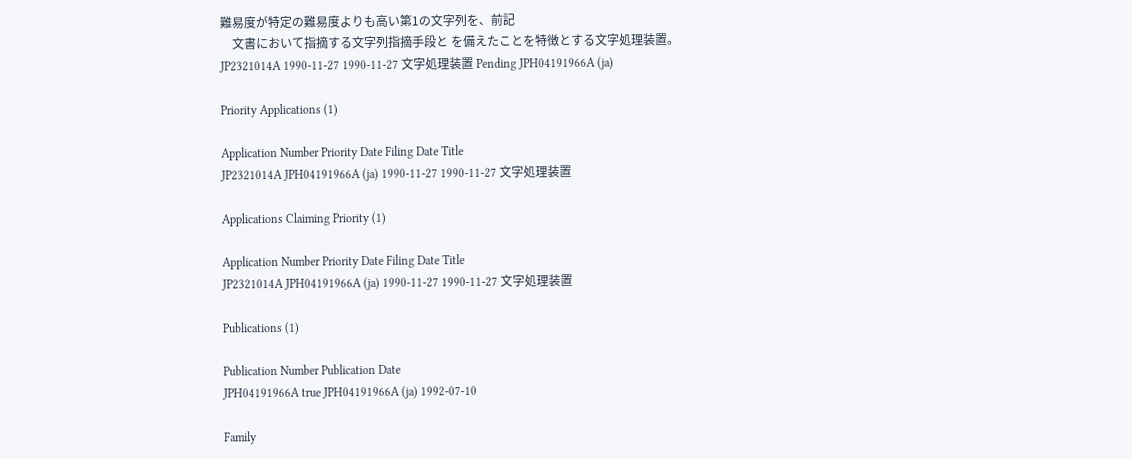難易度が特定の難易度よりも高い第1の文字列を、前記
    文書において指摘する文字列指摘手段と を備えたことを特徴とする文字処理装置。
JP2321014A 1990-11-27 1990-11-27 文字処理装置 Pending JPH04191966A (ja)

Priority Applications (1)

Application Number Priority Date Filing Date Title
JP2321014A JPH04191966A (ja) 1990-11-27 1990-11-27 文字処理装置

Applications Claiming Priority (1)

Application Number Priority Date Filing Date Title
JP2321014A JPH04191966A (ja) 1990-11-27 1990-11-27 文字処理装置

Publications (1)

Publication Number Publication Date
JPH04191966A true JPH04191966A (ja) 1992-07-10

Family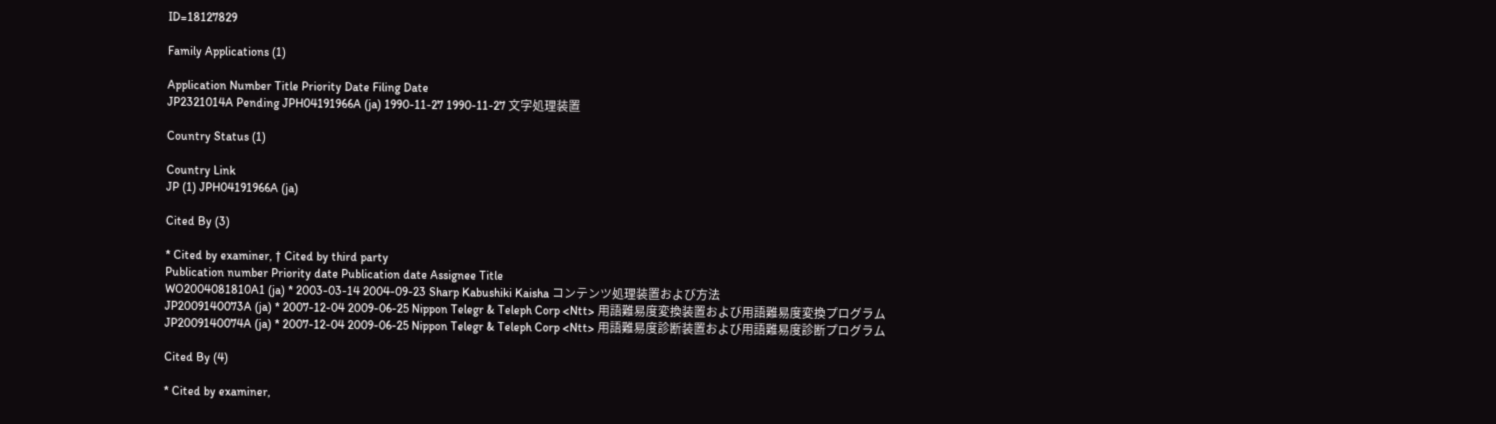ID=18127829

Family Applications (1)

Application Number Title Priority Date Filing Date
JP2321014A Pending JPH04191966A (ja) 1990-11-27 1990-11-27 文字処理装置

Country Status (1)

Country Link
JP (1) JPH04191966A (ja)

Cited By (3)

* Cited by examiner, † Cited by third party
Publication number Priority date Publication date Assignee Title
WO2004081810A1 (ja) * 2003-03-14 2004-09-23 Sharp Kabushiki Kaisha コンテンツ処理装置および方法
JP2009140073A (ja) * 2007-12-04 2009-06-25 Nippon Telegr & Teleph Corp <Ntt> 用語難易度変換装置および用語難易度変換プログラム
JP2009140074A (ja) * 2007-12-04 2009-06-25 Nippon Telegr & Teleph Corp <Ntt> 用語難易度診断装置および用語難易度診断プログラム

Cited By (4)

* Cited by examiner,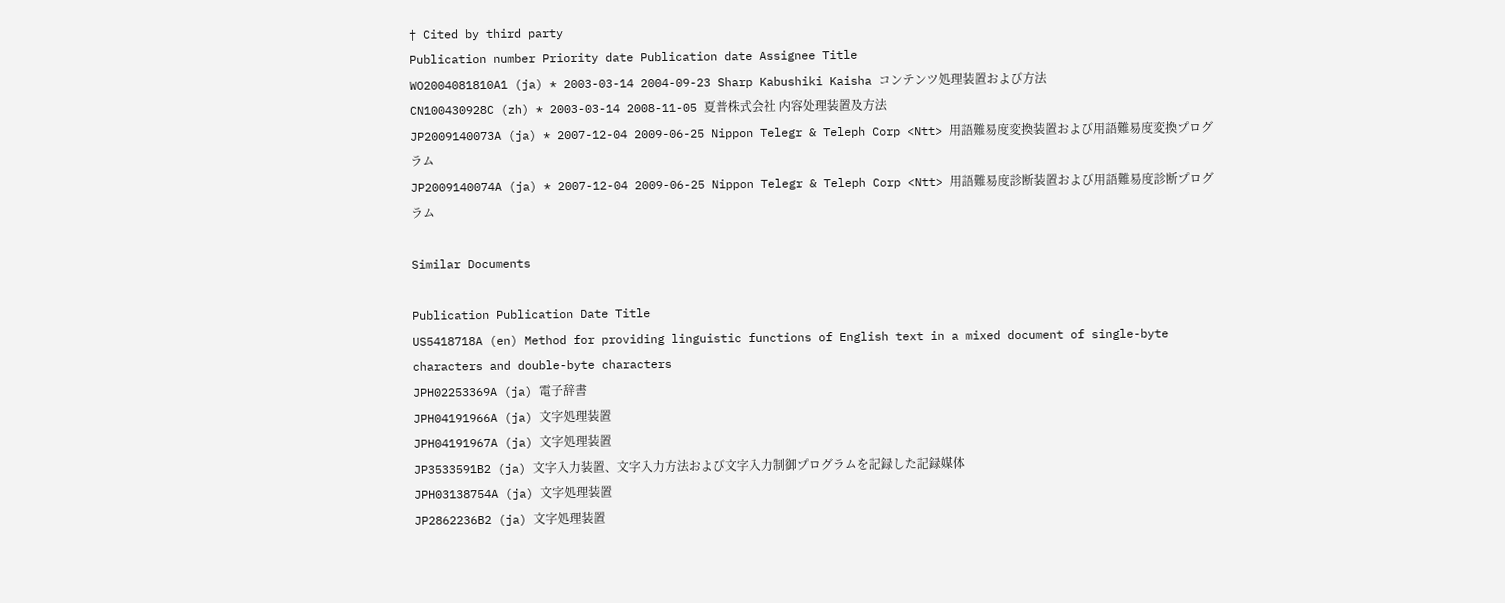† Cited by third party
Publication number Priority date Publication date Assignee Title
WO2004081810A1 (ja) * 2003-03-14 2004-09-23 Sharp Kabushiki Kaisha コンテンツ処理装置および方法
CN100430928C (zh) * 2003-03-14 2008-11-05 夏普株式会社 内容处理装置及方法
JP2009140073A (ja) * 2007-12-04 2009-06-25 Nippon Telegr & Teleph Corp <Ntt> 用語難易度変換装置および用語難易度変換プログラム
JP2009140074A (ja) * 2007-12-04 2009-06-25 Nippon Telegr & Teleph Corp <Ntt> 用語難易度診断装置および用語難易度診断プログラム

Similar Documents

Publication Publication Date Title
US5418718A (en) Method for providing linguistic functions of English text in a mixed document of single-byte characters and double-byte characters
JPH02253369A (ja) 電子辞書
JPH04191966A (ja) 文字処理装置
JPH04191967A (ja) 文字処理装置
JP3533591B2 (ja) 文字入力装置、文字入力方法および文字入力制御プログラムを記録した記録媒体
JPH03138754A (ja) 文字処理装置
JP2862236B2 (ja) 文字処理装置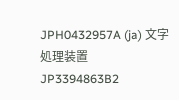JPH0432957A (ja) 文字処理装置
JP3394863B2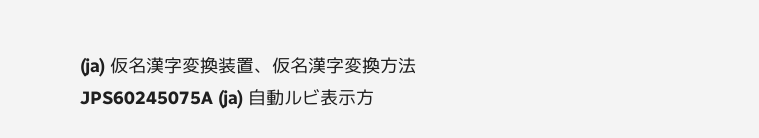(ja) 仮名漢字変換装置、仮名漢字変換方法
JPS60245075A (ja) 自動ルビ表示方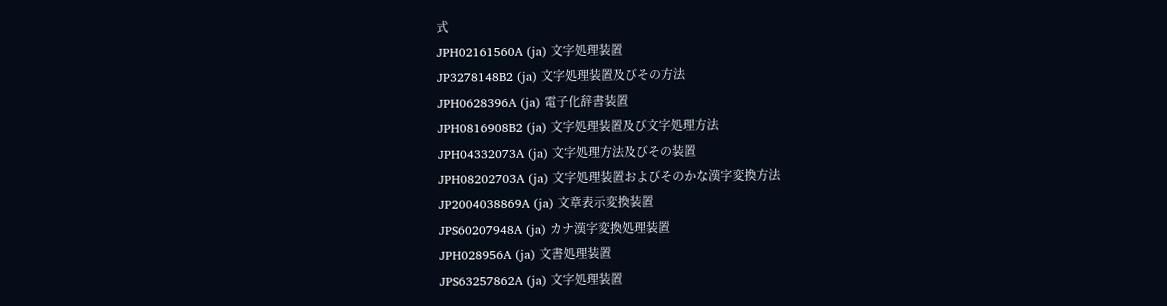式
JPH02161560A (ja) 文字処理装置
JP3278148B2 (ja) 文字処理装置及びその方法
JPH0628396A (ja) 電子化辞書装置
JPH0816908B2 (ja) 文字処理装置及び文字処理方法
JPH04332073A (ja) 文字処理方法及びその装置
JPH08202703A (ja) 文字処理装置およびそのかな漢字変換方法
JP2004038869A (ja) 文章表示変換装置
JPS60207948A (ja) カナ漢字変換処理装置
JPH028956A (ja) 文書処理装置
JPS63257862A (ja) 文字処理装置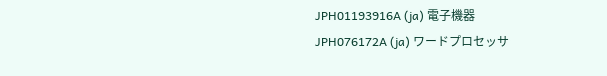JPH01193916A (ja) 電子機器
JPH076172A (ja) ワードプロセッサ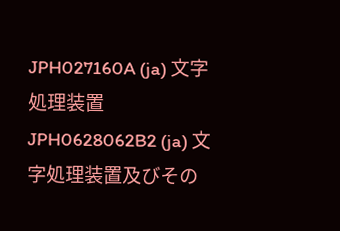JPH027160A (ja) 文字処理装置
JPH0628062B2 (ja) 文字処理装置及びその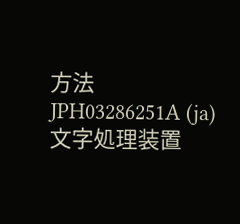方法
JPH03286251A (ja) 文字処理装置